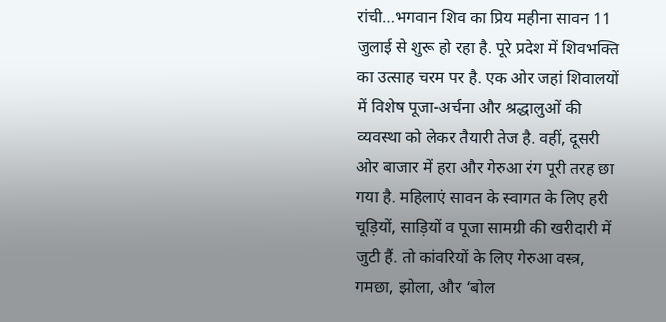रांची…भगवान शिव का प्रिय महीना सावन 11 जुलाई से शुरू हो रहा है. पूरे प्रदेश में शिवभक्ति का उत्साह चरम पर है. एक ओर जहां शिवालयों में विशेष पूजा-अर्चना और श्रद्धालुओं की व्यवस्था को लेकर तैयारी तेज है. वहीं, दूसरी ओर बाजार में हरा और गेरुआ रंग पूरी तरह छा गया है. महिलाएं सावन के स्वागत के लिए हरी चूड़ियों, साड़ियों व पूजा सामग्री की खरीदारी में जुटी हैं. तो कांवरियों के लिए गेरुआ वस्त्र, गमछा, झोला, और ‘बोल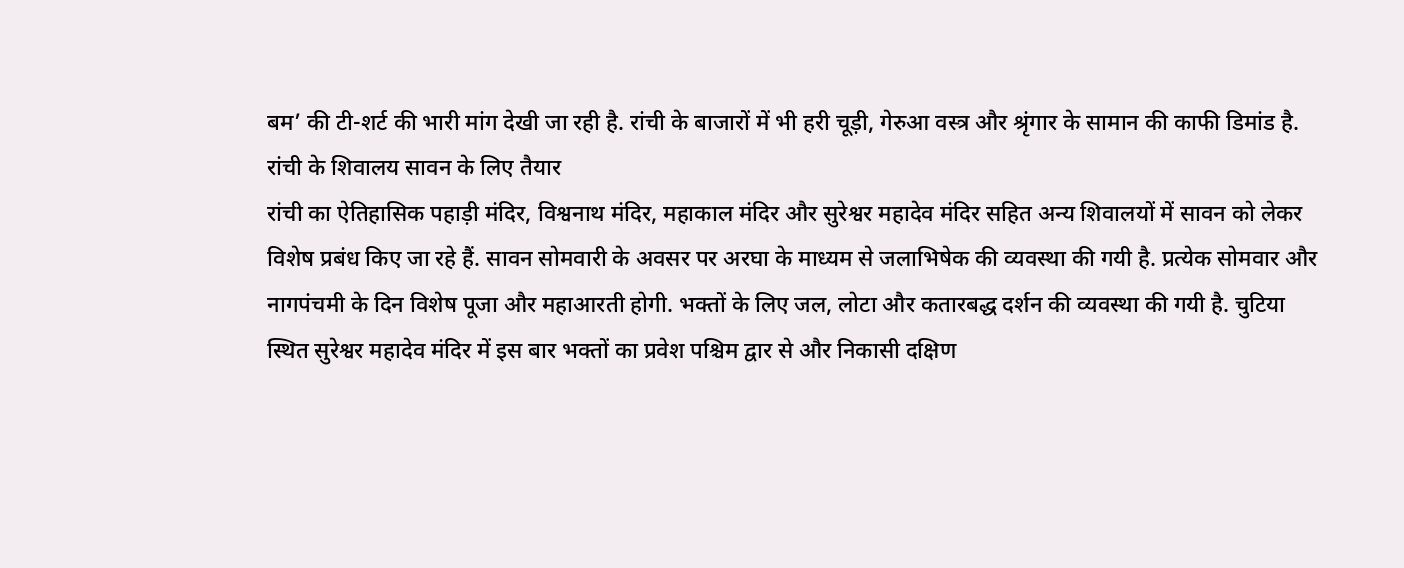बम’ की टी-शर्ट की भारी मांग देखी जा रही है. रांची के बाजारों में भी हरी चूड़ी, गेरुआ वस्त्र और श्रृंगार के सामान की काफी डिमांड है.
रांची के शिवालय सावन के लिए तैयार
रांची का ऐतिहासिक पहाड़ी मंदिर, विश्वनाथ मंदिर, महाकाल मंदिर और सुरेश्वर महादेव मंदिर सहित अन्य शिवालयों में सावन को लेकर विशेष प्रबंध किए जा रहे हैं. सावन सोमवारी के अवसर पर अरघा के माध्यम से जलाभिषेक की व्यवस्था की गयी है. प्रत्येक सोमवार और नागपंचमी के दिन विशेष पूजा और महाआरती होगी. भक्तों के लिए जल, लोटा और कतारबद्ध दर्शन की व्यवस्था की गयी है. चुटिया स्थित सुरेश्वर महादेव मंदिर में इस बार भक्तों का प्रवेश पश्चिम द्वार से और निकासी दक्षिण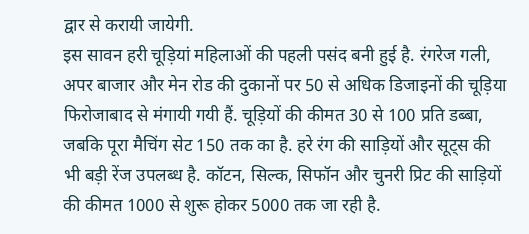द्वार से करायी जायेगी.
इस सावन हरी चूड़ियां महिलाओं की पहली पसंद बनी हुई है. रंगरेज गली, अपर बाजार और मेन रोड की दुकानों पर 50 से अधिक डिजाइनों की चूड़िया फिरोजाबाद से मंगायी गयी हैं. चूड़ियों की कीमत 30 से 100 प्रति डब्बा, जबकि पूरा मैचिंग सेट 150 तक का है. हरे रंग की साड़ियों और सूट्स की भी बड़ी रेंज उपलब्ध है. कॉटन, सिल्क, सिफॉन और चुनरी प्रिट की साड़ियों की कीमत 1000 से शुरू होकर 5000 तक जा रही है.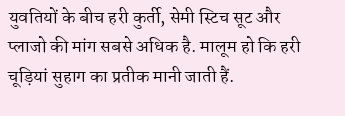युवतियों के बीच हरी कुर्ती, सेमी स्टिच सूट और प्लाजो की मांग सबसे अधिक है. मालूम हो कि हरी चूड़ियां सुहाग का प्रतीक मानी जाती हैं.